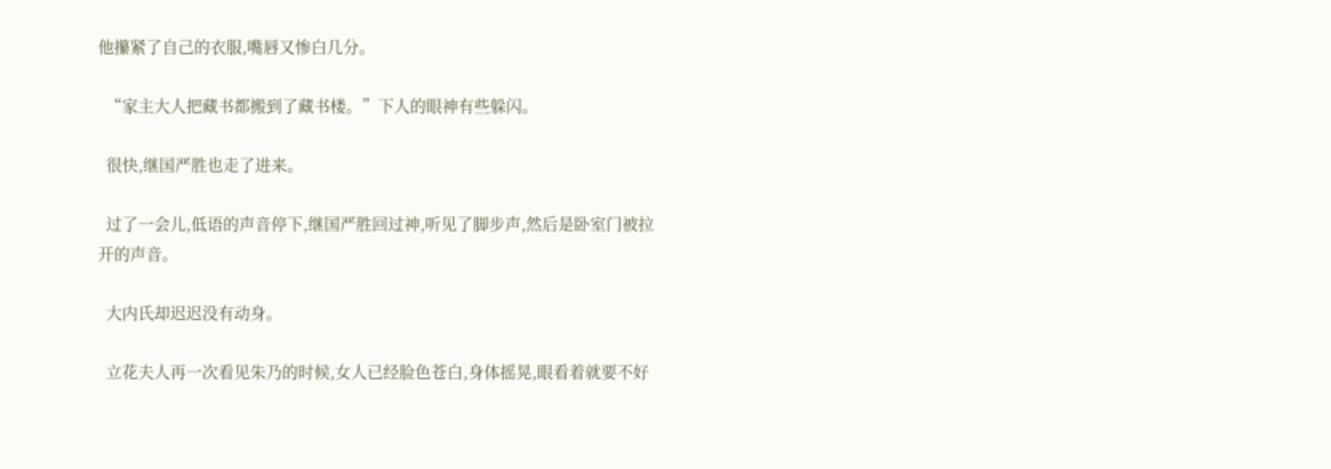他攥紧了自己的衣服,嘴唇又惨白几分。

  “家主大人把藏书都搬到了藏书楼。”下人的眼神有些躲闪。

  很快,继国严胜也走了进来。

  过了一会儿,低语的声音停下,继国严胜回过神,听见了脚步声,然后是卧室门被拉开的声音。

  大内氏却迟迟没有动身。

  立花夫人再一次看见朱乃的时候,女人已经脸色苍白,身体摇晃,眼看着就要不好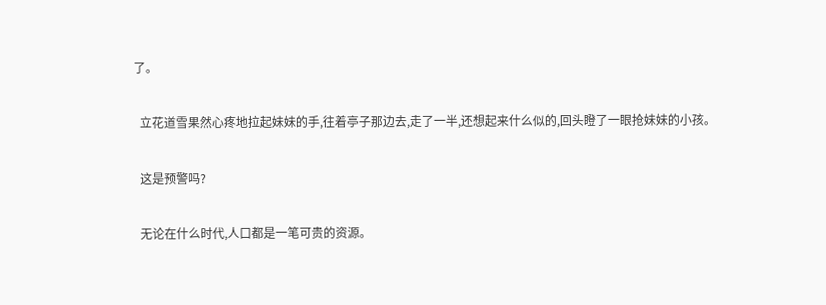了。

  立花道雪果然心疼地拉起妹妹的手,往着亭子那边去,走了一半,还想起来什么似的,回头瞪了一眼抢妹妹的小孩。

  这是预警吗?

  无论在什么时代,人口都是一笔可贵的资源。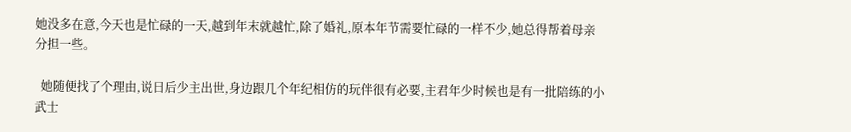她没多在意,今天也是忙碌的一天,越到年末就越忙,除了婚礼,原本年节需要忙碌的一样不少,她总得帮着母亲分担一些。

  她随便找了个理由,说日后少主出世,身边跟几个年纪相仿的玩伴很有必要,主君年少时候也是有一批陪练的小武士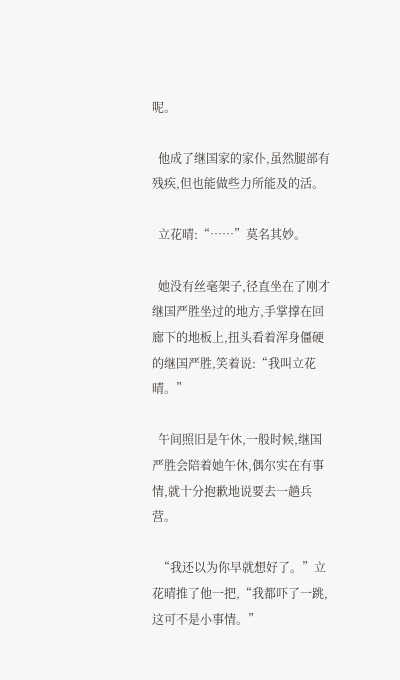呢。

  他成了继国家的家仆,虽然腿部有残疾,但也能做些力所能及的活。

  立花晴:“……”莫名其妙。

  她没有丝毫架子,径直坐在了刚才继国严胜坐过的地方,手掌撑在回廊下的地板上,扭头看着浑身僵硬的继国严胜,笑着说:“我叫立花晴。”

  午间照旧是午休,一般时候,继国严胜会陪着她午休,偶尔实在有事情,就十分抱歉地说要去一趟兵营。

  “我还以为你早就想好了。”立花晴推了他一把,“我都吓了一跳,这可不是小事情。”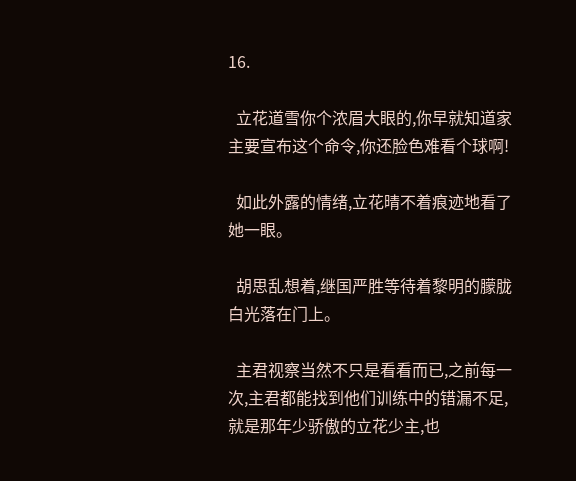16.

  立花道雪你个浓眉大眼的,你早就知道家主要宣布这个命令,你还脸色难看个球啊!

  如此外露的情绪,立花晴不着痕迹地看了她一眼。

  胡思乱想着,继国严胜等待着黎明的朦胧白光落在门上。

  主君视察当然不只是看看而已,之前每一次,主君都能找到他们训练中的错漏不足,就是那年少骄傲的立花少主,也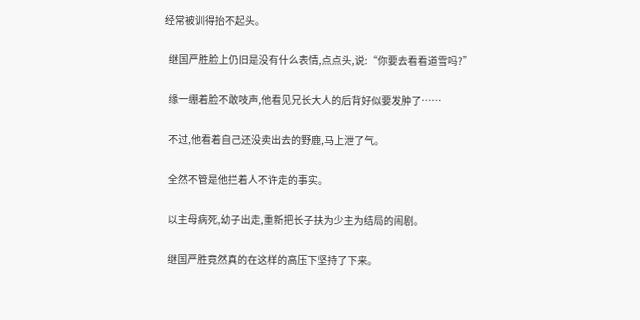经常被训得抬不起头。

  继国严胜脸上仍旧是没有什么表情,点点头,说:“你要去看看道雪吗?”

  缘一绷着脸不敢吱声,他看见兄长大人的后背好似要发肿了……

  不过,他看着自己还没卖出去的野鹿,马上泄了气。

  全然不管是他拦着人不许走的事实。

  以主母病死,幼子出走,重新把长子扶为少主为结局的闹剧。

  继国严胜竟然真的在这样的高压下坚持了下来。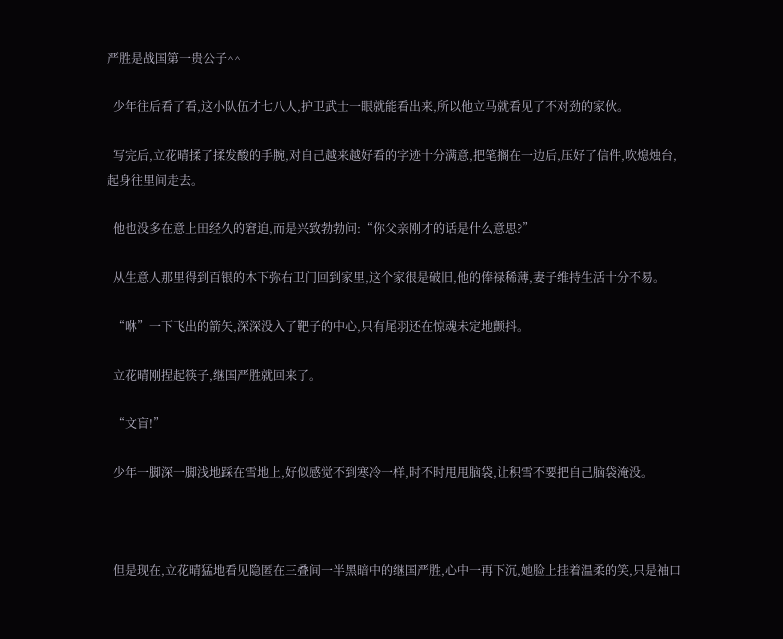严胜是战国第一贵公子^^

  少年往后看了看,这小队伍才七八人,护卫武士一眼就能看出来,所以他立马就看见了不对劲的家伙。

  写完后,立花晴揉了揉发酸的手腕,对自己越来越好看的字迹十分满意,把笔搁在一边后,压好了信件,吹熄烛台,起身往里间走去。

  他也没多在意上田经久的窘迫,而是兴致勃勃问:“你父亲刚才的话是什么意思?”

  从生意人那里得到百银的木下弥右卫门回到家里,这个家很是破旧,他的俸禄稀薄,妻子维持生活十分不易。

  “咻”一下飞出的箭矢,深深没入了靶子的中心,只有尾羽还在惊魂未定地颤抖。

  立花晴刚捏起筷子,继国严胜就回来了。

  “文盲!”

  少年一脚深一脚浅地踩在雪地上,好似感觉不到寒冷一样,时不时甩甩脑袋,让积雪不要把自己脑袋淹没。



  但是现在,立花晴猛地看见隐匿在三叠间一半黑暗中的继国严胜,心中一再下沉,她脸上挂着温柔的笑,只是袖口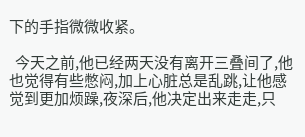下的手指微微收紧。

  今天之前,他已经两天没有离开三叠间了,他也觉得有些憋闷,加上心脏总是乱跳,让他感觉到更加烦躁,夜深后,他决定出来走走,只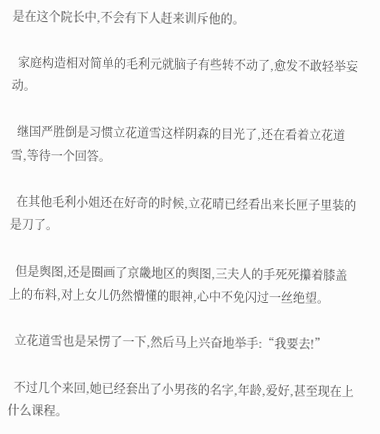是在这个院长中,不会有下人赶来训斥他的。

  家庭构造相对简单的毛利元就脑子有些转不动了,愈发不敢轻举妄动。

  继国严胜倒是习惯立花道雪这样阴森的目光了,还在看着立花道雪,等待一个回答。

  在其他毛利小姐还在好奇的时候,立花晴已经看出来长匣子里装的是刀了。

  但是舆图,还是圈画了京畿地区的舆图,三夫人的手死死攥着膝盖上的布料,对上女儿仍然懵懂的眼神,心中不免闪过一丝绝望。

  立花道雪也是呆愣了一下,然后马上兴奋地举手:“我要去!”

  不过几个来回,她已经套出了小男孩的名字,年龄,爱好,甚至现在上什么课程。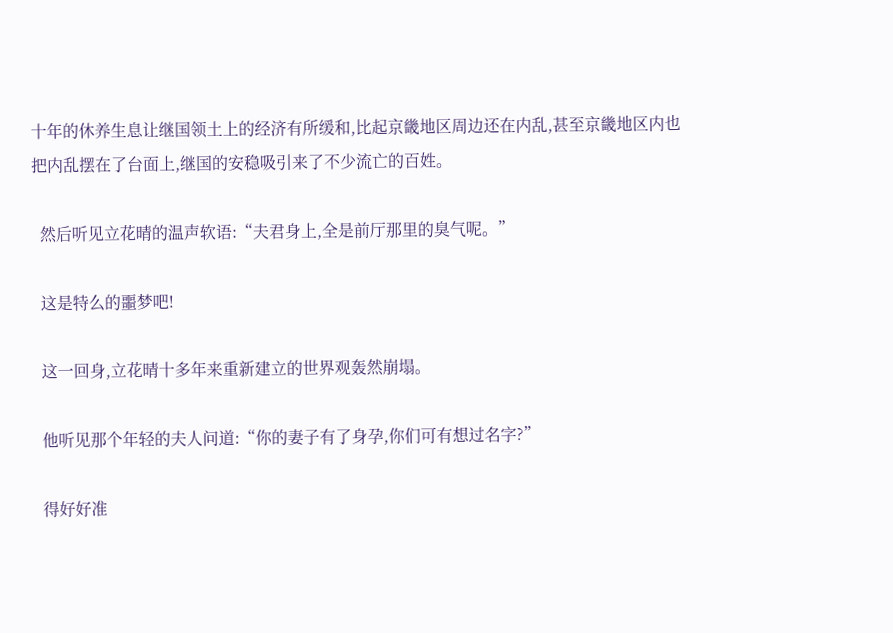十年的休养生息让继国领土上的经济有所缓和,比起京畿地区周边还在内乱,甚至京畿地区内也把内乱摆在了台面上,继国的安稳吸引来了不少流亡的百姓。

  然后听见立花晴的温声软语:“夫君身上,全是前厅那里的臭气呢。”

  这是特么的噩梦吧!

  这一回身,立花晴十多年来重新建立的世界观轰然崩塌。

  他听见那个年轻的夫人问道:“你的妻子有了身孕,你们可有想过名字?”

  得好好准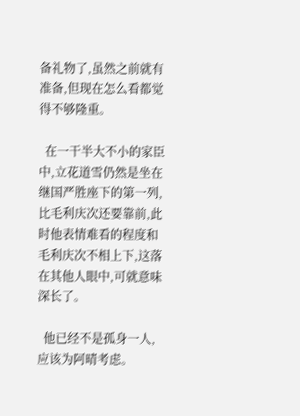备礼物了,虽然之前就有准备,但现在怎么看都觉得不够隆重。

  在一干半大不小的家臣中,立花道雪仍然是坐在继国严胜座下的第一列,比毛利庆次还要靠前,此时他表情难看的程度和毛利庆次不相上下,这落在其他人眼中,可就意味深长了。

  他已经不是孤身一人,应该为阿晴考虑。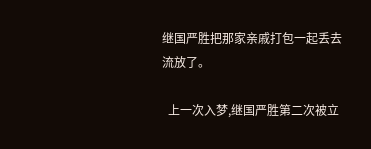继国严胜把那家亲戚打包一起丢去流放了。

  上一次入梦,继国严胜第二次被立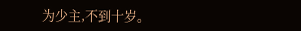为少主,不到十岁。